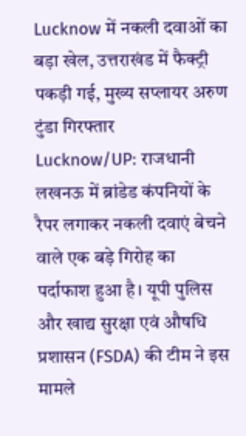Lucknow में नकली दवाओं का बड़ा खेल, उत्तराखंड में फैक्ट्री पकड़ी गई, मुख्य सप्लायर अरुण टुंडा गिरफ्तार
Lucknow/UP: राजधानी लखनऊ में ब्रांडेड कंपनियों के रैपर लगाकर नकली दवाएं बेचने वाले एक बड़े गिरोह का पर्दाफाश हुआ है। यूपी पुलिस और खाद्य सुरक्षा एवं औषधि प्रशासन (FSDA) की टीम ने इस मामले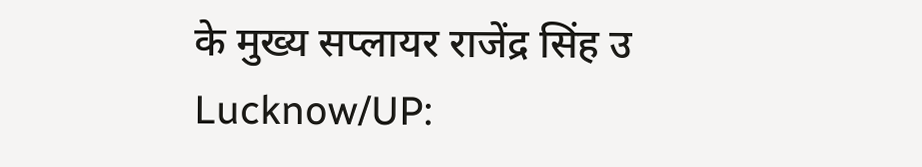के मुख्य सप्लायर राजेंद्र सिंह उ
Lucknow/UP: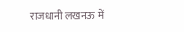राजधानी लखनऊ में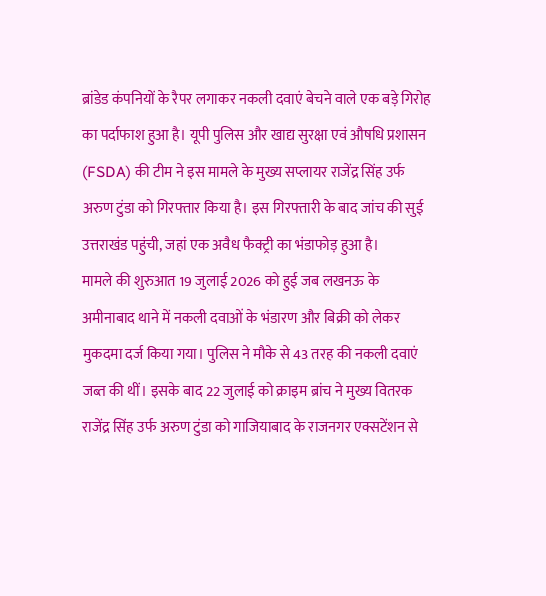ब्रांडेड कंपनियों के रैपर लगाकर नकली दवाएं बेचने वाले एक बड़े गिरोह का पर्दाफाश हुआ है। यूपी पुलिस और खाद्य सुरक्षा एवं औषधि प्रशासन (FSDA) की टीम ने इस मामले के मुख्य सप्लायर राजेंद्र सिंह उर्फ अरुण टुंडा को गिरफ्तार किया है। इस गिरफ्तारी के बाद जांच की सुई उत्तराखंड पहुंची, जहां एक अवैध फैक्ट्री का भंडाफोड़ हुआ है।
मामले की शुरुआत 19 जुलाई 2026 को हुई जब लखनऊ के अमीनाबाद थाने में नकली दवाओं के भंडारण और बिक्री को लेकर मुकदमा दर्ज किया गया। पुलिस ने मौके से 43 तरह की नकली दवाएं जब्त की थीं। इसके बाद 22 जुलाई को क्राइम ब्रांच ने मुख्य वितरक राजेंद्र सिंह उर्फ अरुण टुंडा को गाजियाबाद के राजनगर एक्सटेंशन से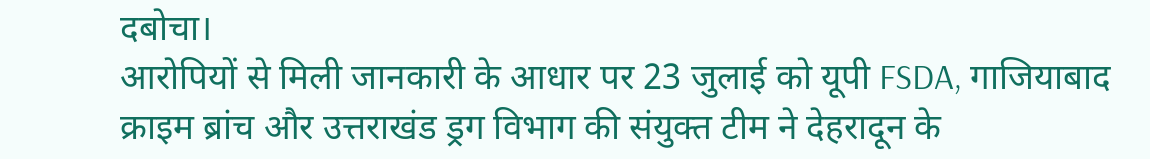दबोचा।
आरोपियों से मिली जानकारी के आधार पर 23 जुलाई को यूपी FSDA, गाजियाबाद क्राइम ब्रांच और उत्तराखंड ड्रग विभाग की संयुक्त टीम ने देहरादून के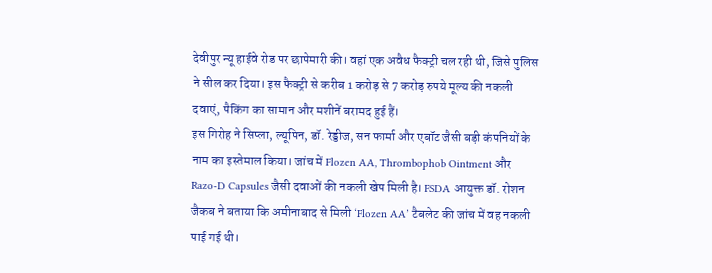देवीपुर न्यू हाईवे रोड पर छापेमारी की। वहां एक अवैध फैक्ट्री चल रही थी, जिसे पुलिस ने सील कर दिया। इस फैक्ट्री से करीब 1 करोड़ से 7 करोड़ रुपये मूल्य की नकली दवाएं, पैकिंग का सामान और मशीनें बरामद हुई हैं।
इस गिरोह ने सिप्ला, ल्यूपिन, डॉ. रेड्डीज, सन फार्मा और एबॉट जैसी बड़ी कंपनियों के नाम का इस्तेमाल किया। जांच में Flozen AA, Thrombophob Ointment और Razo-D Capsules जैसी दवाओं की नकली खेप मिली है। FSDA आयुक्त डॉ. रोशन जैकब ने बताया कि अमीनाबाद से मिली ‘Flozen AA’ टैबलेट की जांच में वह नकली पाई गई थी।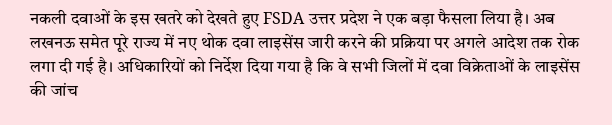नकली दवाओं के इस खतरे को देखते हुए FSDA उत्तर प्रदेश ने एक बड़ा फैसला लिया है। अब लखनऊ समेत पूरे राज्य में नए थोक दवा लाइसेंस जारी करने की प्रक्रिया पर अगले आदेश तक रोक लगा दी गई है। अधिकारियों को निर्देश दिया गया है कि वे सभी जिलों में दवा विक्रेताओं के लाइसेंस की जांच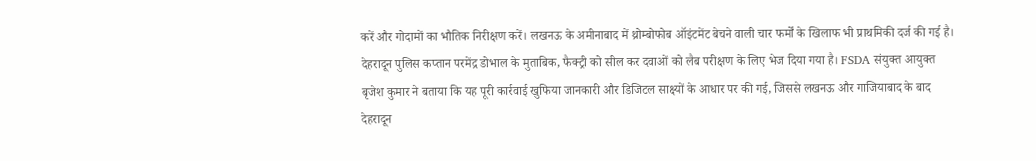करें और गोदामों का भौतिक निरीक्षण करें। लखनऊ के अमीनाबाद में थ्रोम्बोफोब ऑइंटमेंट बेचने वाली चार फर्मों के खिलाफ भी प्राथमिकी दर्ज की गई है।
देहरादून पुलिस कप्तान परमेंद्र डोभाल के मुताबिक, फैक्ट्री को सील कर दवाओं को लैब परीक्षण के लिए भेज दिया गया है। FSDA संयुक्त आयुक्त बृजेश कुमार ने बताया कि यह पूरी कार्रवाई खुफिया जानकारी और डिजिटल साक्ष्यों के आधार पर की गई, जिससे लखनऊ और गाजियाबाद के बाद देहरादून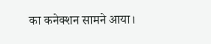का कनेक्शन सामने आया।